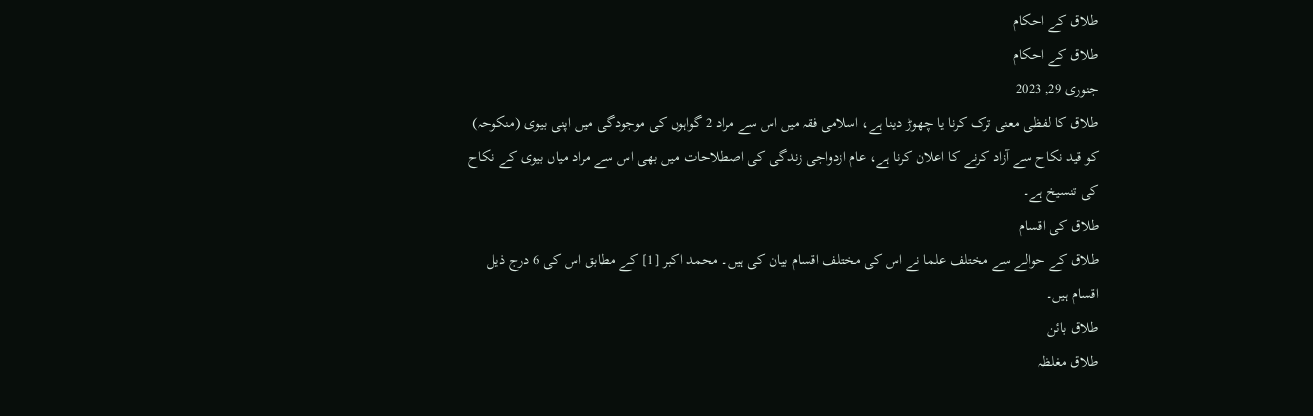طلاق کے احکام
طلاق کے احکام
جنوری 29, 2023
طلاق کا لفظی معنی ترک کرنا یا چھوڑ دینا ہے، اسلامی فقہ میں اس سے مراد 2 گواہوں کی موجودگی میں اپنی بیوی (منکوحہ) کو قید نکاح سے آزاد کرنے کا اعلان کرنا ہے، عام ازدواجی زندگی کی اصطلاحات میں بھی اس سے مراد میاں بیوی کے نکاح کی تنسیخ ہے۔
طلاق کی اقسام
طلاق کے حوالے سے مختلف علما نے اس کی مختلف اقسام بیان کی ہیں۔ محمد اکبر [1] کے مطابق اس کی 6 درج ذیل اقسام ہیں۔
طلاق بائن
طلاق مغلظہ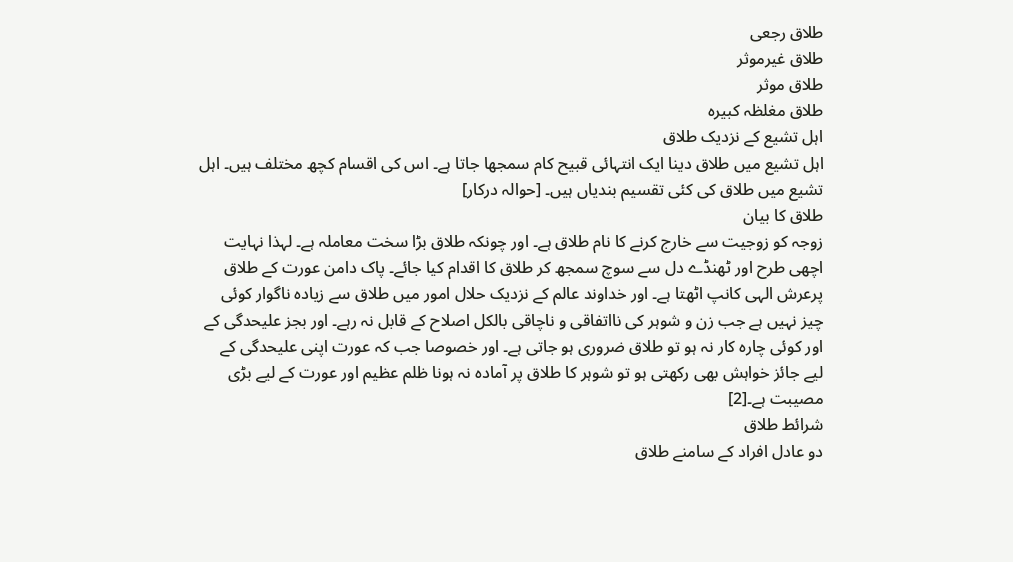طلاق رجعی
طلاق غیرموثر
طلاق موثر
طلاق مغلظہ کبیرہ
اہل تشیع کے نزدیک طلاق
اہل تشیع میں طلاق دینا ایک انتہائی قبیح کام سمجھا جاتا ہے۔ اس کی اقسام کچھ مختلف ہیں۔ اہل تشیع میں طلاق کی کئی تقسیم بندیاں ہیں۔ [حوالہ درکار]
طلاق کا بیان
زوجہ کو زوجیت سے خارج کرنے کا نام طلاق ہے۔ اور چونکہ طلاق بڑا سخت معاملہ ہے۔ لہذا نہایت اچھی طرح اور ٹھنڈے دل سے سوچ سمجھ کر طلاق کا اقدام کیا جائے۔ پاک دامن عورت کے طلاق پرعرش الہی کانپ اٹھتا ہے۔ اور خداوند عالم کے نزدیک حلال امور میں طلاق سے زیادہ ناگوار کوئی چیز نہیں ہے جب زن و شوہر کی نااتفاقی و ناچاقی بالکل اصلاح کے قابل نہ رہے۔ اور بجز علیحدگی کے اور کوئی چارہ کار نہ ہو تو طلاق ضروری ہو جاتی ہے۔ اور خصوصا جب کہ عورت اپنی علیحدگی کے لیے جائز خواہش بھی رکھتی ہو تو شوہر کا طلاق پر آمادہ نہ ہونا ظلم عظیم اور عورت کے لیے بڑی مصیبت ہے۔[2]
شرائط طلاق
دو عادل افراد کے سامنے طلاق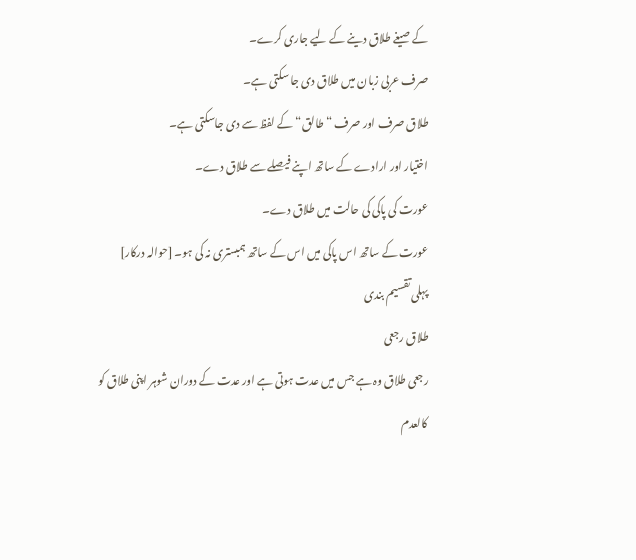کے صیغے طلاق دینے کے لیے جاری کرے۔
صرف عربی زبان میں طلاق دی جا سکتی ہے۔
طلاق صرف اور صرف “طالق“ کے لفظ سے دی جاسکتی ہے۔
اختیار اور ارادے کے ساتھ اپنے فیصلے سے طلاق دے۔
عورت کی پاکی کی حالت میں طلاق دے۔
عورت کے ساتھ اس پاکی میں اس کے ساتھ ہمبستری نہ کی ہو۔ [حوالہ درکار]
پہلی تقسیم بندی
طلاق رجعی
رجعی طلاق وہ ہے جس میں عدت ہوتی ہے اور عدت کے دوران شوہر اپنی طلاق کو کالعدم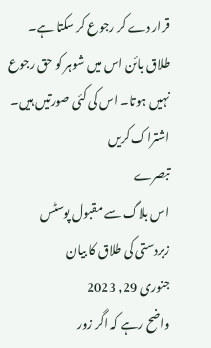قرار دے کر رجوع کر سکتا ہے۔
طلاق بائن اس میں شوہر کو حق رجوع نہیں ہوتا۔ اس کی کئی صورتیں ہیں۔
اشتراک کریں
تبصرے
اس بلاگ سے مقبول پوسٹس
زبردستی کی طلاق کا بیان
جنوری 29, 2023
واضح رہے کہ اگر زور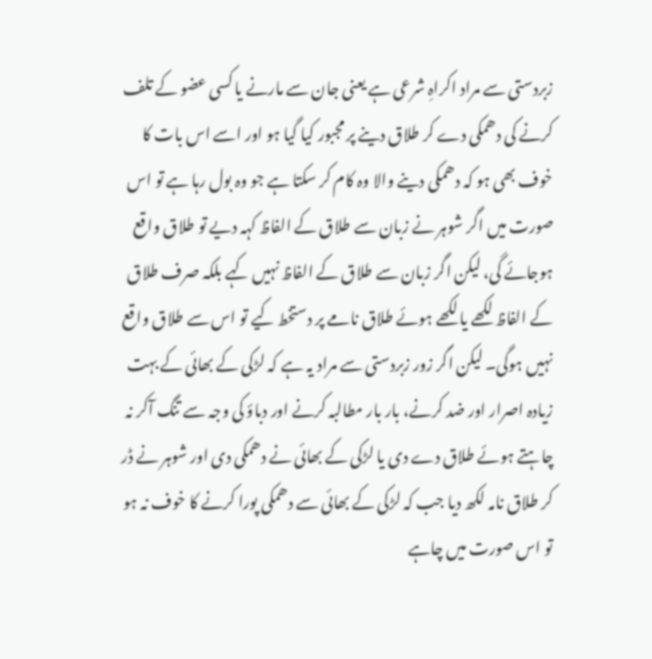زبردستی سے مراد اکراہِ شرعی ہے یعنی جان سے مارنے یا کسی عضو کے تلف کرنے کی دھمکی دے کر طلاق دینے پر مجبور کیا گیا ہو اور اسے اس بات کا خوف بھی ہو کہ دھمکی دینے والا وہ کام کر سکتا ہے جو وہ بول رہا ہے تو اس صورت میں اگر شوہر نے زبان سے طلاق کے الفاظ کہہ دیے تو طلاق واقع ہوجائے گی، لیکن اگر زبان سے طلاق کے الفاظ نہیں کہے بلکہ صرف طلاق کے الفاظ لکھے یا لکھے ہوئے طلاق نامے پر دستخط کیے تو اس سے طلاق واقع نہیں ہوگی۔ لیکن اگر زور زبردستی سے مراد یہ ہے کہ لڑکی کے بھائی کے بہت زیادہ اصرار اور ضد کرنے، بار بار مطالبہ کرنے اور دباؤ کی وجہ سے تنگ آکر نہ چاہتے ہوئے طلاق دے دی یا لڑکی کے بھائی نے دھمکی دی اور شوہر نے ڈر کر طلاق نامہ لکھ دیا جب کہ لڑکی کے بھائی سے دھمکی پورا کرنے کا خوف نہ ہو تو اس صورت میں چاہے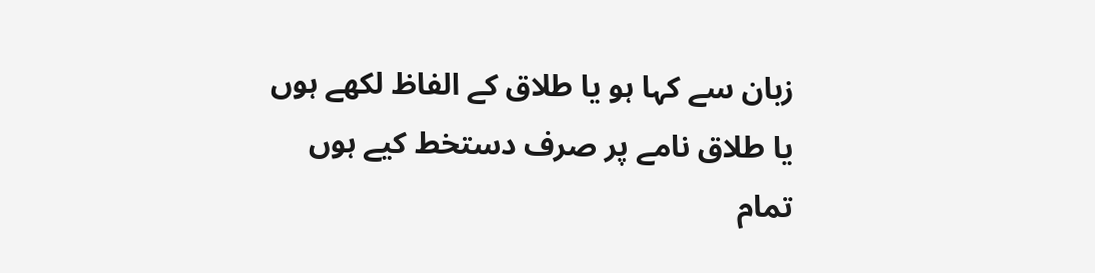زبان سے کہا ہو یا طلاق کے الفاظ لکھے ہوں یا طلاق نامے پر صرف دستخط کیے ہوں تمام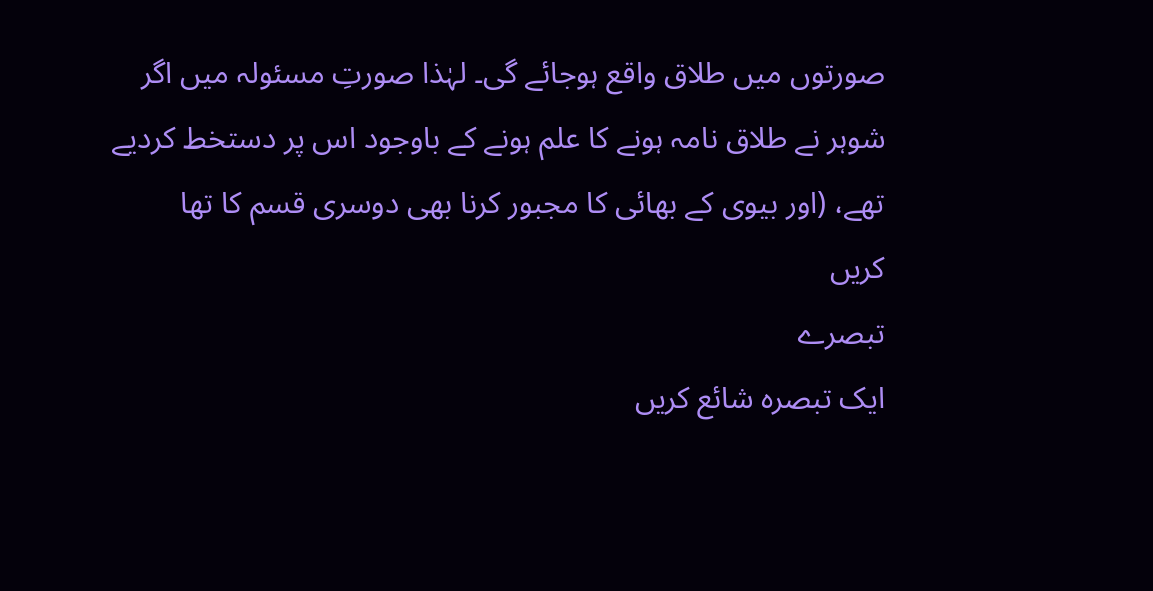صورتوں میں طلاق واقع ہوجائے گی۔ لہٰذا صورتِ مسئولہ میں اگر شوہر نے طلاق نامہ ہونے کا علم ہونے کے باوجود اس پر دستخط کردیے تھے، (اور بیوی کے بھائی کا مجبور کرنا بھی دوسری قسم کا تھا
کریں
تبصرے
ایک تبصرہ شائع کریں